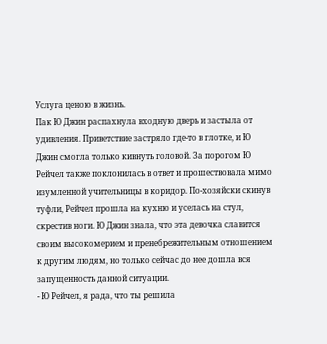Услуга ценою в жизнь.
Пак Ю Джин распахнула входную дверь и застыла от удивления. Приветствие застряло где-то в глотке, и Ю Джин смогла только кивнуть головой. За порогом Ю Рейчел также поклонилась в ответ и прошествовала мимо изумленной учительницы в коридор. По-хозяйски скинув туфли, Рейчел прошла на кухню и уселась на стул, скрестив ноги. Ю Джин знала, что эта девочка славится своим высокомерием и пренебрежительным отношением к другим людям, но только сейчас до нее дошла вся запущенность данной ситуации.
- Ю Рейчел, я рада, что ты решила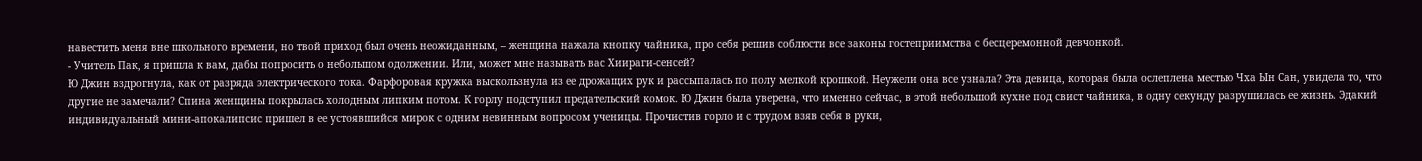навестить меня вне школьного времени, но твой приход был очень неожиданным, – женщина нажала кнопку чайника, про себя решив соблюсти все законы гостеприимства с бесцеремонной девчонкой.
- Учитель Пак, я пришла к вам, дабы попросить о небольшом одолжении. Или, может мне называть вас Хиираги-сенсей?
Ю Джин вздрогнула, как от разряда электрического тока. Фарфоровая кружка выскользнула из ее дрожащих рук и рассыпалась по полу мелкой крошкой. Неужели она все узнала? Эта девица, которая была ослеплена местью Чха Ын Сан, увидела то, что другие не замечали? Спина женщины покрылась холодным липким потом. К горлу подступил предательский комок. Ю Джин была уверена, что именно сейчас, в этой небольшой кухне под свист чайника, в одну секунду разрушилась ее жизнь. Эдакий индивидуальный мини-апокалипсис пришел в ее устоявшийся мирок с одним невинным вопросом ученицы. Прочистив горло и с трудом взяв себя в руки,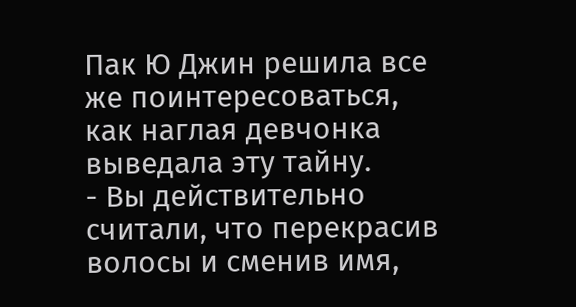Пак Ю Джин решила все же поинтересоваться, как наглая девчонка выведала эту тайну.
- Вы действительно считали, что перекрасив волосы и сменив имя,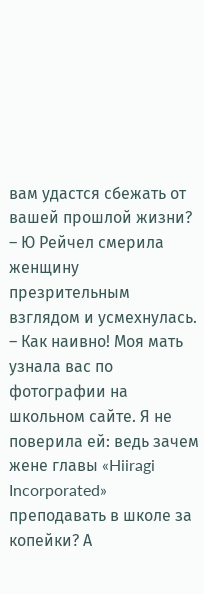вам удастся сбежать от вашей прошлой жизни? – Ю Рейчел смерила женщину презрительным взглядом и усмехнулась. – Как наивно! Моя мать узнала вас по фотографии на школьном сайте. Я не поверила ей: ведь зачем жене главы «Hiiragi Incorporated» преподавать в школе за копейки? А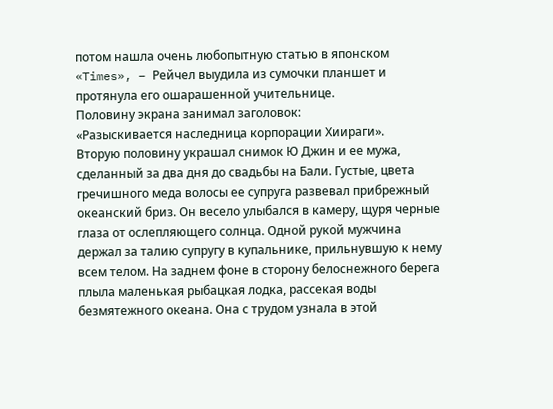потом нашла очень любопытную статью в японском «Times», – Рейчел выудила из сумочки планшет и протянула его ошарашенной учительнице.
Половину экрана занимал заголовок:
«Разыскивается наследница корпорации Хиираги».
Вторую половину украшал снимок Ю Джин и ее мужа, сделанный за два дня до свадьбы на Бали. Густые, цвета гречишного меда волосы ее супруга развевал прибрежный океанский бриз. Он весело улыбался в камеру, щуря черные глаза от ослепляющего солнца. Одной рукой мужчина держал за талию супругу в купальнике, прильнувшую к нему всем телом. На заднем фоне в сторону белоснежного берега плыла маленькая рыбацкая лодка, рассекая воды безмятежного океана. Она с трудом узнала в этой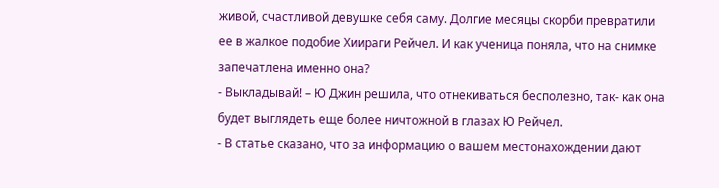живой, счастливой девушке себя саму. Долгие месяцы скорби превратили ее в жалкое подобие Хиираги Рейчел. И как ученица поняла, что на снимке запечатлена именно она?
- Выкладывай! – Ю Джин решила, что отнекиваться бесполезно, так- как она будет выглядеть еще более ничтожной в глазах Ю Рейчел.
- В статье сказано, что за информацию о вашем местонахождении дают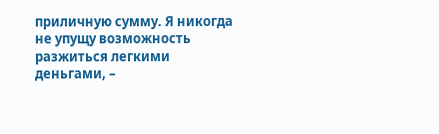приличную сумму. Я никогда не упущу возможность разжиться легкими деньгами, –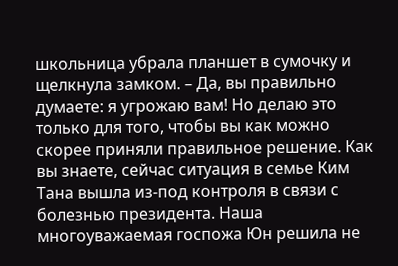школьница убрала планшет в сумочку и щелкнула замком. – Да, вы правильно думаете: я угрожаю вам! Но делаю это только для того, чтобы вы как можно скорее приняли правильное решение. Как вы знаете, сейчас ситуация в семье Ким Тана вышла из-под контроля в связи с болезнью президента. Наша многоуважаемая госпожа Юн решила не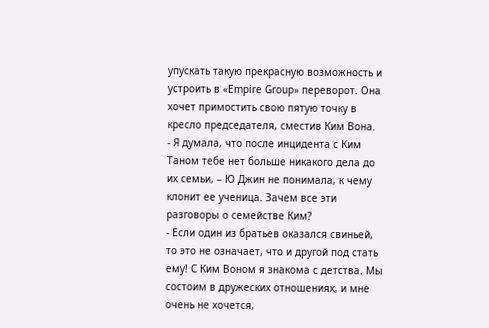упускать такую прекрасную возможность и устроить в «Empire Group» переворот. Она хочет примостить свою пятую точку в кресло председателя, сместив Ким Вона.
- Я думала, что после инцидента с Ким Таном тебе нет больше никакого дела до их семьи, – Ю Джин не понимала, к чему клонит ее ученица. Зачем все эти разговоры о семействе Ким?
- Если один из братьев оказался свиньей, то это не означает, что и другой под стать ему! С Ким Воном я знакома с детства. Мы состоим в дружеских отношениях, и мне очень не хочется,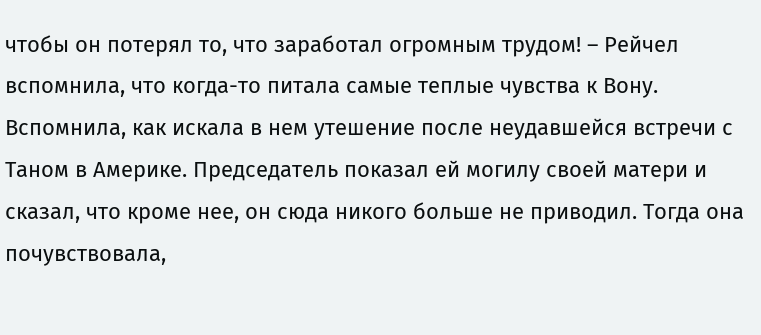чтобы он потерял то, что заработал огромным трудом! – Рейчел вспомнила, что когда-то питала самые теплые чувства к Вону. Вспомнила, как искала в нем утешение после неудавшейся встречи с Таном в Америке. Председатель показал ей могилу своей матери и сказал, что кроме нее, он сюда никого больше не приводил. Тогда она почувствовала,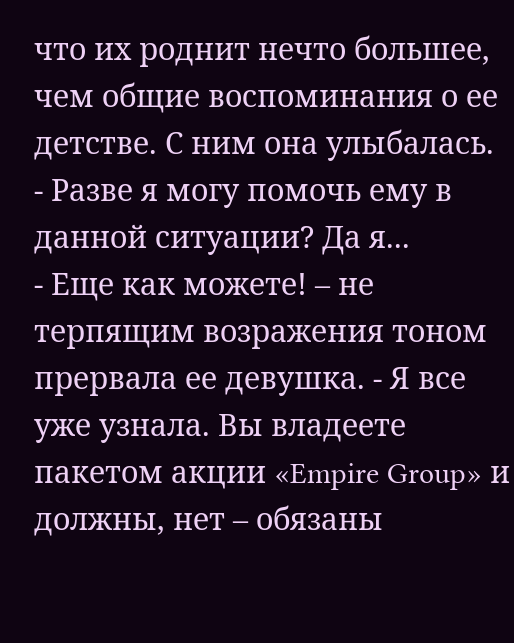что их роднит нечто большее, чем общие воспоминания о ее детстве. С ним она улыбалась.
- Разве я могу помочь ему в данной ситуации? Да я...
- Еще как можете! – не терпящим возражения тоном прервала ее девушка. - Я все уже узнала. Вы владеете пакетом акции «Empire Group» и должны, нет – обязаны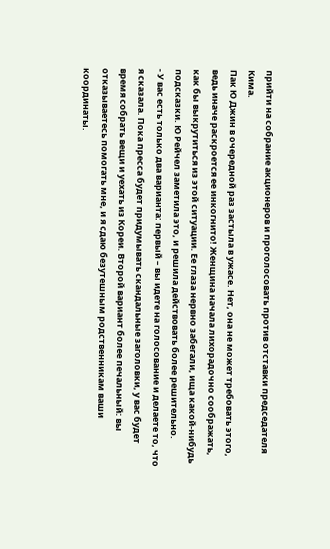прийти на собрание акционеров и проголосовать против отставки председателя Кима.
Пак Ю Джин в очередной раз застыла в ужасе. Нет, она не может требовать этого, ведь иначе раскроется ее инкогнито! Женщина начала лихорадочно соображать, как бы выкрутиться из этой ситуации. Ее глаза нервно забегали, ища какой-нибудь подсказки. Ю Рейчел заметила это, и решила действовать более решительно.
- У вас есть только два варианта: первый – вы идете на голосование и делаете то, что я сказала. Пока пресса будет придумывать скандальные заголовки, у вас будет время собрать вещи и уехать из Кореи. Второй вариант более печальный: вы отказываетесь помогать мне, и я сдаю безутешным родственникам ваши координаты.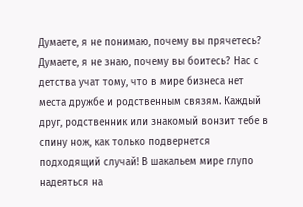Думаете, я не понимаю, почему вы прячетесь? Думаете, я не знаю, почему вы боитесь? Нас с детства учат тому, что в мире бизнеса нет места дружбе и родственным связям. Каждый друг, родственник или знакомый вонзит тебе в спину нож, как только подвернется подходящий случай! В шакальем мире глупо надеяться на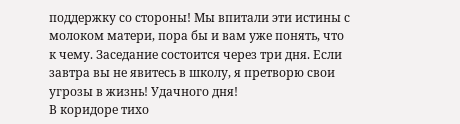поддержку со стороны! Мы впитали эти истины с молоком матери, пора бы и вам уже понять, что к чему. Заседание состоится через три дня. Если завтра вы не явитесь в школу, я претворю свои угрозы в жизнь! Удачного дня!
В коридоре тихо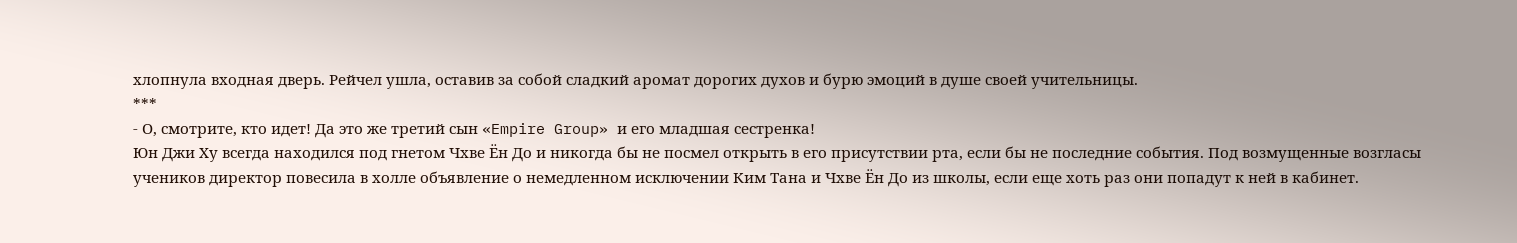хлопнула входная дверь. Рейчел ушла, оставив за собой сладкий аромат дорогих духов и бурю эмоций в душе своей учительницы.
***
- О, смотрите, кто идет! Да это же третий сын «Empire Group» и его младшая сестренка!
Юн Джи Ху всегда находился под гнетом Чхве Ён До и никогда бы не посмел открыть в его присутствии рта, если бы не последние события. Под возмущенные возгласы учеников директор повесила в холле объявление о немедленном исключении Ким Тана и Чхве Ён До из школы, если еще хоть раз они попадут к ней в кабинет.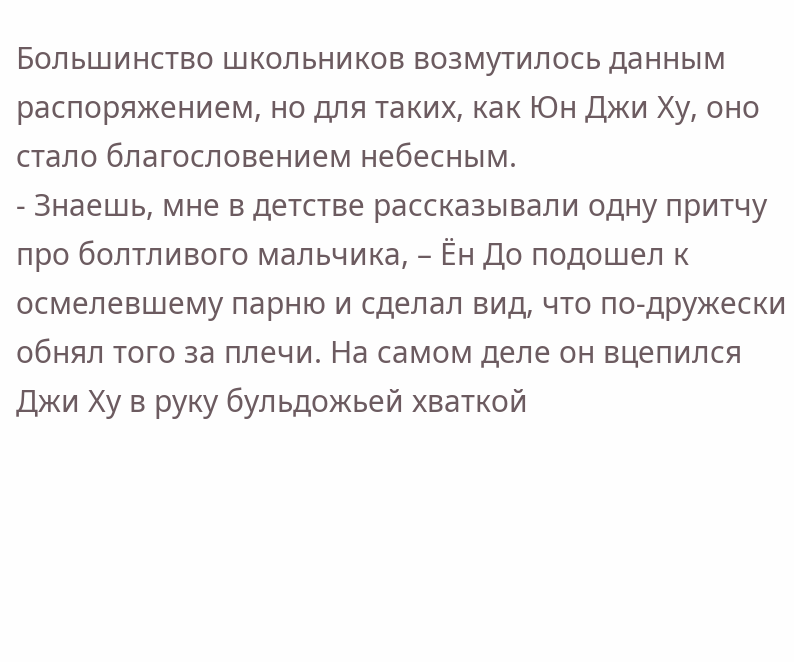Большинство школьников возмутилось данным распоряжением, но для таких, как Юн Джи Ху, оно стало благословением небесным.
- Знаешь, мне в детстве рассказывали одну притчу про болтливого мальчика, – Ён До подошел к осмелевшему парню и сделал вид, что по-дружески обнял того за плечи. На самом деле он вцепился Джи Ху в руку бульдожьей хваткой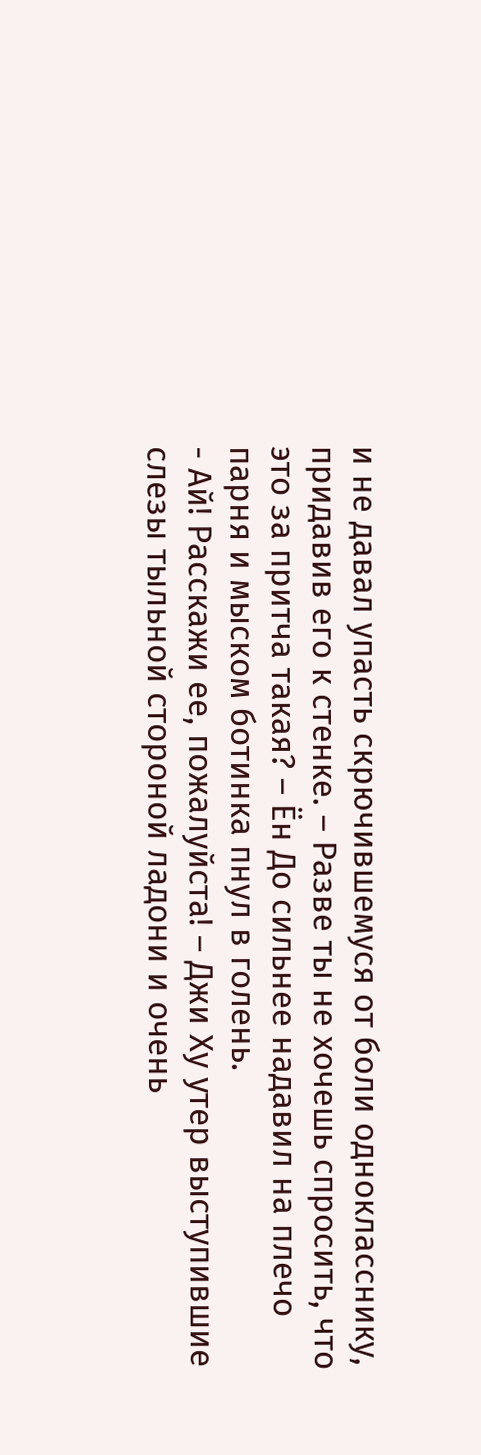и не давал упасть скрючившемуся от боли однокласснику, придавив его к стенке. – Разве ты не хочешь спросить, что это за притча такая? – Ён До сильнее надавил на плечо парня и мыском ботинка пнул в голень.
- Ай! Расскажи ее, пожалуйста! – Джи Ху утер выступившие слезы тыльной стороной ладони и очень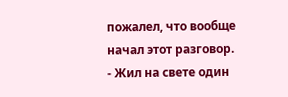пожалел, что вообще начал этот разговор.
- Жил на свете один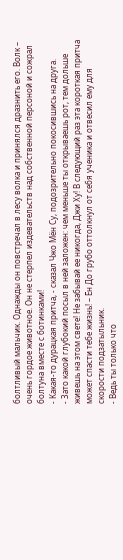болтливый мальчик. Однажды он повстречал в лесу волка и принялся дразнить его. Волк – очень гордое животное. Он не стерпел издевательств над собственной персоной и сожрал болтуна вместе с ботинками!
- Какая-то дурацкая притча, - сказал Чжо Мён Су, подозрительно покосившись на друга.
- Зато какой глубокий посыл в ней заложен: чем меньше ты открываешь рот, тем дольше живешь на этом свете! Не забывай ее никогда, Джи Ху! В следующий раз эта короткая притча может спасти тебе жизнь! – Ён До грубо оттолкнул от себя ученика и отвесил ему для скорости подзатыльник.
- Ведь ты только что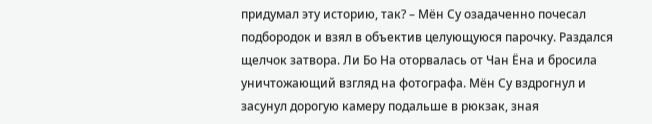придумал эту историю, так? – Мён Су озадаченно почесал подбородок и взял в объектив целующуюся парочку. Раздался щелчок затвора. Ли Бо На оторвалась от Чан Ёна и бросила уничтожающий взгляд на фотографа. Мён Су вздрогнул и засунул дорогую камеру подальше в рюкзак, зная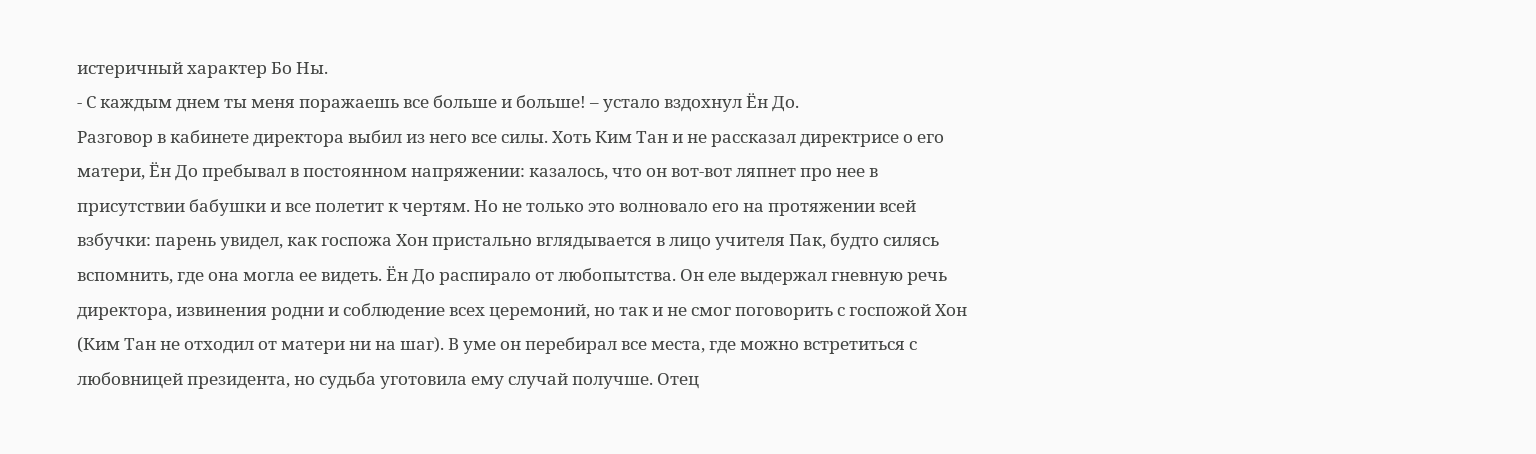истеричный характер Бо Ны.
- С каждым днем ты меня поражаешь все больше и больше! – устало вздохнул Ён До.
Разговор в кабинете директора выбил из него все силы. Хоть Ким Тан и не рассказал директрисе о его матери, Ён До пребывал в постоянном напряжении: казалось, что он вот-вот ляпнет про нее в присутствии бабушки и все полетит к чертям. Но не только это волновало его на протяжении всей взбучки: парень увидел, как госпожа Хон пристально вглядывается в лицо учителя Пак, будто силясь вспомнить, где она могла ее видеть. Ён До распирало от любопытства. Он еле выдержал гневную речь директора, извинения родни и соблюдение всех церемоний, но так и не смог поговорить с госпожой Хон (Ким Тан не отходил от матери ни на шаг). В уме он перебирал все места, где можно встретиться с любовницей президента, но судьба уготовила ему случай получше. Отец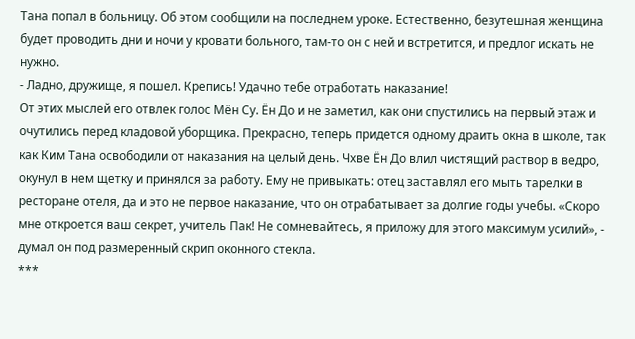Тана попал в больницу. Об этом сообщили на последнем уроке. Естественно, безутешная женщина будет проводить дни и ночи у кровати больного, там-то он с ней и встретится, и предлог искать не нужно.
- Ладно, дружище, я пошел. Крепись! Удачно тебе отработать наказание!
От этих мыслей его отвлек голос Мён Су. Ён До и не заметил, как они спустились на первый этаж и очутились перед кладовой уборщика. Прекрасно, теперь придется одному драить окна в школе, так как Ким Тана освободили от наказания на целый день. Чхве Ён До влил чистящий раствор в ведро, окунул в нем щетку и принялся за работу. Ему не привыкать: отец заставлял его мыть тарелки в ресторане отеля, да и это не первое наказание, что он отрабатывает за долгие годы учебы. «Скоро мне откроется ваш секрет, учитель Пак! Не сомневайтесь, я приложу для этого максимум усилий», - думал он под размеренный скрип оконного стекла.
***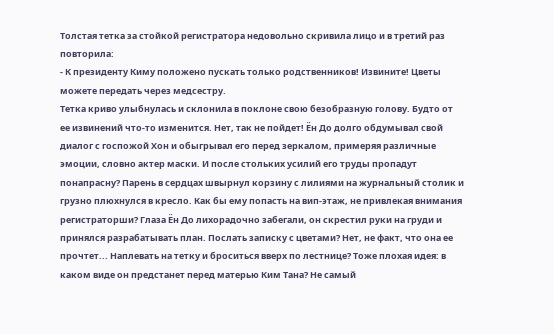Толстая тетка за стойкой регистратора недовольно скривила лицо и в третий раз повторила:
- К президенту Киму положено пускать только родственников! Извините! Цветы можете передать через медсестру.
Тетка криво улыбнулась и склонила в поклоне свою безобразную голову. Будто от ее извинений что-то изменится. Нет, так не пойдет! Ён До долго обдумывал свой диалог с госпожой Хон и обыгрывал его перед зеркалом, примеряя различные эмоции, словно актер маски. И после стольких усилий его труды пропадут понапрасну? Парень в сердцах швырнул корзину с лилиями на журнальный столик и грузно плюхнулся в кресло. Как бы ему попасть на вип-этаж, не привлекая внимания регистраторши? Глаза Ён До лихорадочно забегали, он скрестил руки на груди и принялся разрабатывать план. Послать записку с цветами? Нет, не факт, что она ее прочтет... Наплевать на тетку и броситься вверх по лестнице? Тоже плохая идея: в каком виде он предстанет перед матерью Ким Тана? Не самый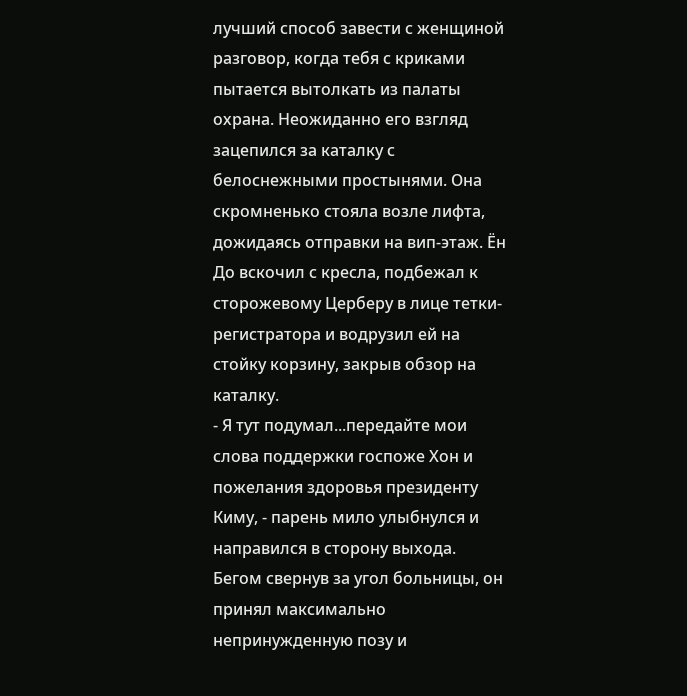лучший способ завести с женщиной разговор, когда тебя с криками пытается вытолкать из палаты охрана. Неожиданно его взгляд зацепился за каталку с белоснежными простынями. Она скромненько стояла возле лифта, дожидаясь отправки на вип-этаж. Ён До вскочил с кресла, подбежал к сторожевому Церберу в лице тетки-регистратора и водрузил ей на стойку корзину, закрыв обзор на каталку.
- Я тут подумал...передайте мои слова поддержки госпоже Хон и пожелания здоровья президенту Киму, - парень мило улыбнулся и направился в сторону выхода.
Бегом свернув за угол больницы, он принял максимально непринужденную позу и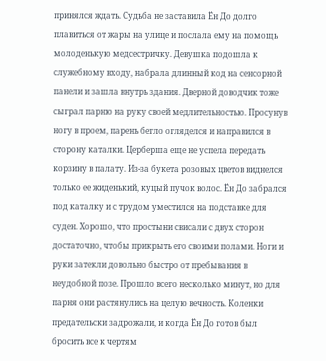принялся ждать. Судьба не заставила Ён До долго плавиться от жары на улице и послала ему на помощь молоденькую медсестричку. Девушка подошла к служебному входу, набрала длинный код на сенсорной панели и зашла внутрь здания. Дверной доводчик тоже сыграл парню на руку своей медлительностью. Просунув ногу в проем, парень бегло огляделся и направился в сторону каталки. Церберша еще не успела передать корзину в палату. Из-за букета розовых цветов виднелся только ее жиденький, куцый пучок волос. Ён До забрался под каталку и с трудом уместился на подставке для суден. Хорошо, что простыни свисали с двух сторон достаточно, чтобы прикрыть его своими полами. Ноги и руки затекли довольно быстро от пребывания в неудобной позе. Прошло всего несколько минут, но для парня они растянулись на целую вечность. Коленки предательски задрожали, и когда Ён До готов был бросить все к чертям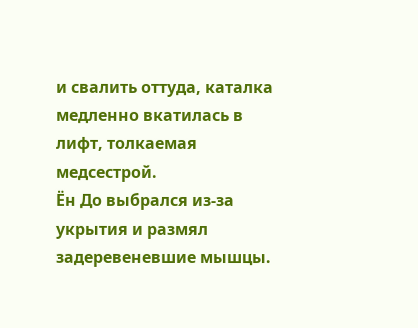и свалить оттуда, каталка медленно вкатилась в лифт, толкаемая медсестрой.
Ён До выбрался из-за укрытия и размял задеревеневшие мышцы.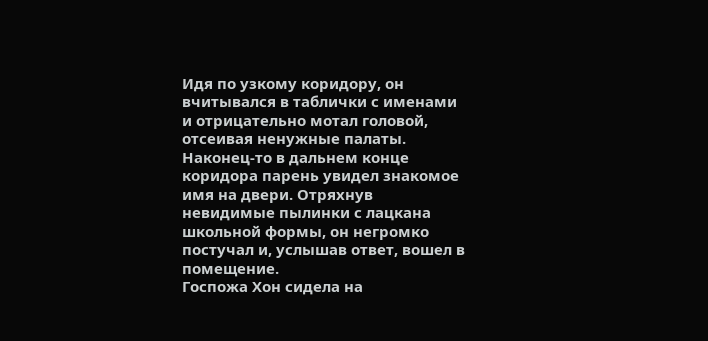Идя по узкому коридору, он вчитывался в таблички с именами и отрицательно мотал головой, отсеивая ненужные палаты. Наконец-то в дальнем конце коридора парень увидел знакомое имя на двери. Отряхнув невидимые пылинки с лацкана школьной формы, он негромко постучал и, услышав ответ, вошел в помещение.
Госпожа Хон сидела на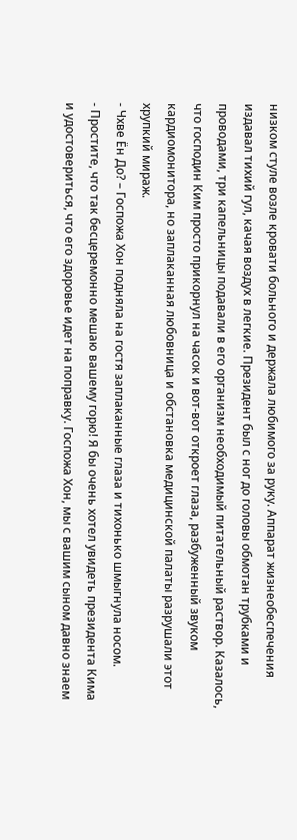низком стуле возле кровати больного и держала любимого за руку. Аппарат жизнеобеспечения издавал тихий гул, качая воздух в легкие. Президент был с ног до головы обмотан трубками и проводами, три капельницы подавали в его организм необходимый питательный раствор. Казалось, что господин Ким просто прикорнул на часок и вот-вот откроет глаза, разбуженный звуком кардиомонитора, но заплаканная любовница и обстановка медицинской палаты разрушали этот хрупкий мираж.
- Чхве Ён До? – Госпожа Хон подняла на гостя заплаканные глаза и тихонько шмыгнула носом.
- Простите, что так бесцеремонно мешаю вашему горю! Я бы очень хотел увидеть президента Кима и удостовериться, что его здоровье идет на поправку. Госпожа Хон, мы с вашим сыном давно знаем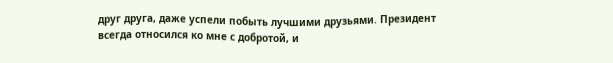друг друга, даже успели побыть лучшими друзьями. Президент всегда относился ко мне с добротой, и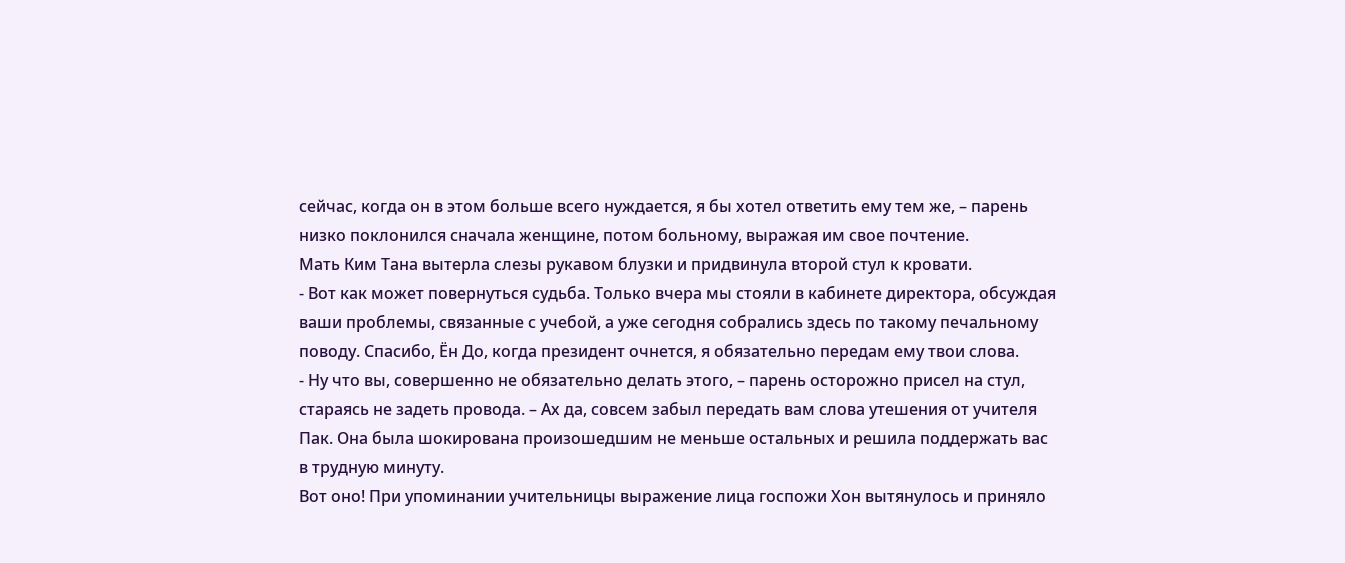сейчас, когда он в этом больше всего нуждается, я бы хотел ответить ему тем же, – парень низко поклонился сначала женщине, потом больному, выражая им свое почтение.
Мать Ким Тана вытерла слезы рукавом блузки и придвинула второй стул к кровати.
- Вот как может повернуться судьба. Только вчера мы стояли в кабинете директора, обсуждая ваши проблемы, связанные с учебой, а уже сегодня собрались здесь по такому печальному поводу. Спасибо, Ён До, когда президент очнется, я обязательно передам ему твои слова.
- Ну что вы, совершенно не обязательно делать этого, – парень осторожно присел на стул, стараясь не задеть провода. – Ах да, совсем забыл передать вам слова утешения от учителя Пак. Она была шокирована произошедшим не меньше остальных и решила поддержать вас в трудную минуту.
Вот оно! При упоминании учительницы выражение лица госпожи Хон вытянулось и приняло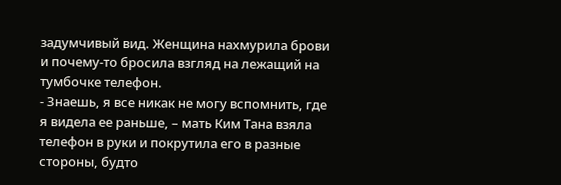задумчивый вид. Женщина нахмурила брови и почему-то бросила взгляд на лежащий на тумбочке телефон.
- Знаешь, я все никак не могу вспомнить, где я видела ее раньше, – мать Ким Тана взяла телефон в руки и покрутила его в разные стороны, будто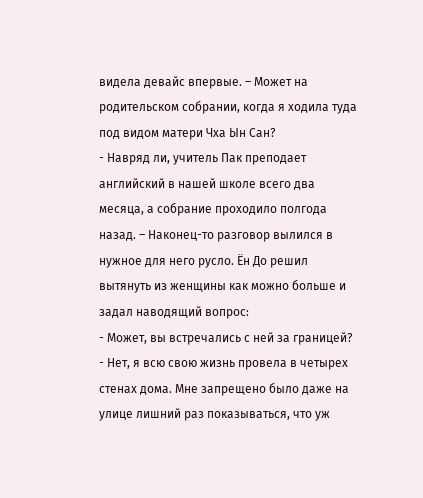видела девайс впервые. – Может на родительском собрании, когда я ходила туда под видом матери Чха Ын Сан?
- Навряд ли, учитель Пак преподает английский в нашей школе всего два месяца, а собрание проходило полгода назад. – Наконец-то разговор вылился в нужное для него русло. Ён До решил вытянуть из женщины как можно больше и задал наводящий вопрос:
- Может, вы встречались с ней за границей?
- Нет, я всю свою жизнь провела в четырех стенах дома. Мне запрещено было даже на улице лишний раз показываться, что уж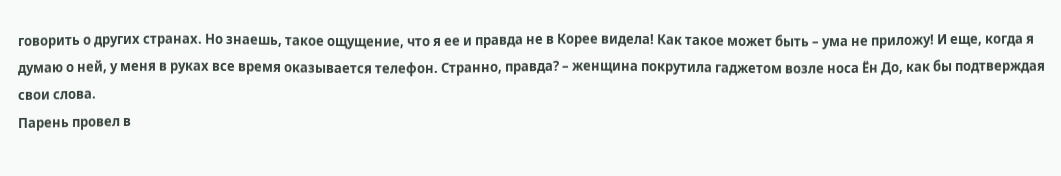говорить о других странах. Но знаешь, такое ощущение, что я ее и правда не в Корее видела! Как такое может быть – ума не приложу! И еще, когда я думаю о ней, у меня в руках все время оказывается телефон. Странно, правда? – женщина покрутила гаджетом возле носа Ён До, как бы подтверждая свои слова.
Парень провел в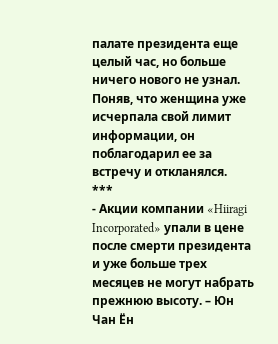палате президента еще целый час, но больше ничего нового не узнал. Поняв, что женщина уже исчерпала свой лимит информации, он поблагодарил ее за встречу и откланялся.
***
- Акции компании «Hiiragi Incorporated» упали в цене после смерти президента и уже больше трех месяцев не могут набрать прежнюю высоту. – Юн Чан Ён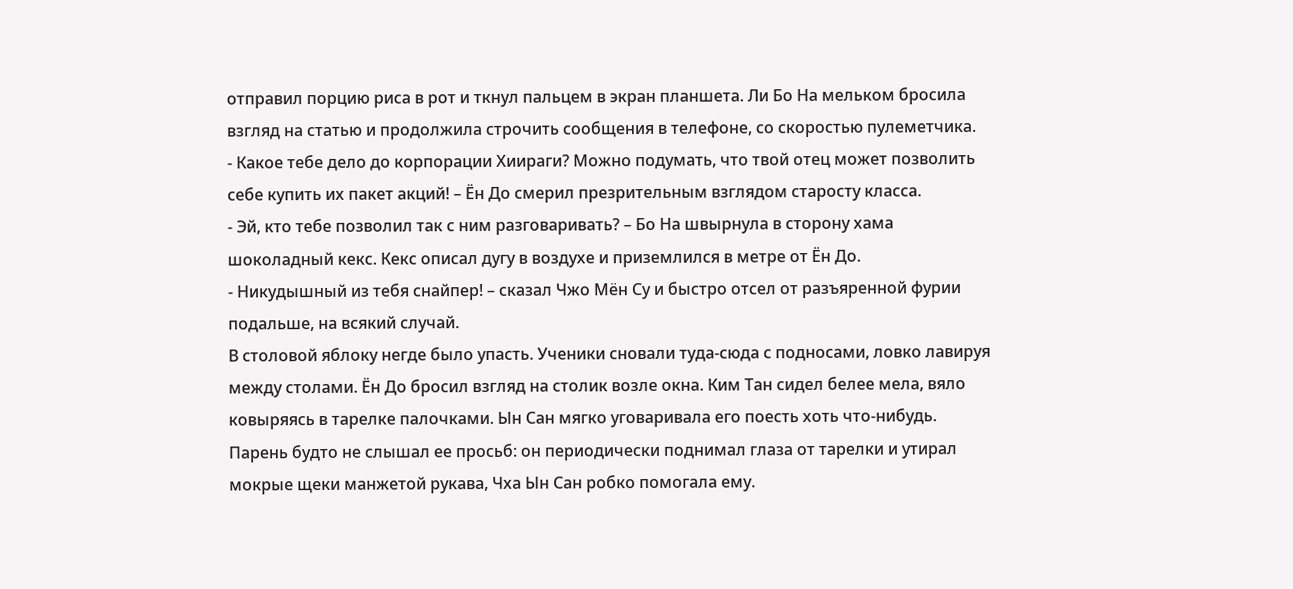отправил порцию риса в рот и ткнул пальцем в экран планшета. Ли Бо На мельком бросила взгляд на статью и продолжила строчить сообщения в телефоне, со скоростью пулеметчика.
- Какое тебе дело до корпорации Хиираги? Можно подумать, что твой отец может позволить себе купить их пакет акций! – Ён До смерил презрительным взглядом старосту класса.
- Эй, кто тебе позволил так с ним разговаривать? – Бо На швырнула в сторону хама шоколадный кекс. Кекс описал дугу в воздухе и приземлился в метре от Ён До.
- Никудышный из тебя снайпер! – сказал Чжо Мён Су и быстро отсел от разъяренной фурии подальше, на всякий случай.
В столовой яблоку негде было упасть. Ученики сновали туда-сюда с подносами, ловко лавируя между столами. Ён До бросил взгляд на столик возле окна. Ким Тан сидел белее мела, вяло ковыряясь в тарелке палочками. Ын Сан мягко уговаривала его поесть хоть что-нибудь. Парень будто не слышал ее просьб: он периодически поднимал глаза от тарелки и утирал мокрые щеки манжетой рукава, Чха Ын Сан робко помогала ему.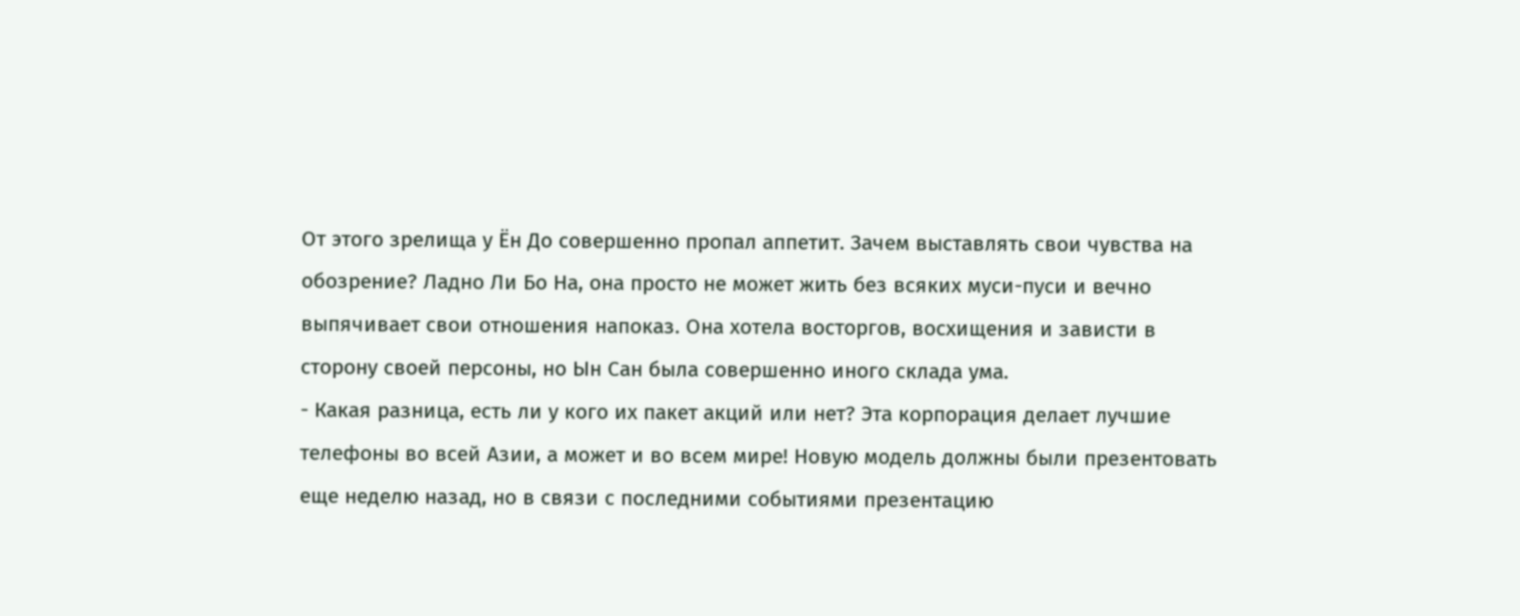От этого зрелища у Ён До совершенно пропал аппетит. Зачем выставлять свои чувства на обозрение? Ладно Ли Бо На, она просто не может жить без всяких муси-пуси и вечно выпячивает свои отношения напоказ. Она хотела восторгов, восхищения и зависти в сторону своей персоны, но Ын Сан была совершенно иного склада ума.
- Какая разница, есть ли у кого их пакет акций или нет? Эта корпорация делает лучшие телефоны во всей Азии, а может и во всем мире! Новую модель должны были презентовать еще неделю назад, но в связи с последними событиями презентацию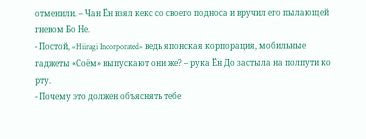отменили. – Чан Ён взял кекс со своего подноса и вручил его пылающей гневом Бо Не.
- Постой, «Hiiragi Incorporated» ведь японская корпорация, мобильные гаджеты «Соём» выпускают они же? – рука Ён До застыла на полпути ко рту.
- Почему это должен объяснять тебе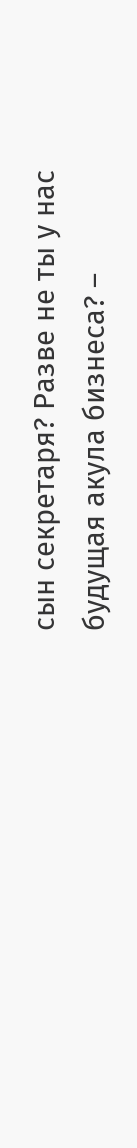сын секретаря? Разве не ты у нас будущая акула бизнеса? –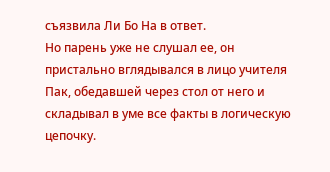съязвила Ли Бо На в ответ.
Но парень уже не слушал ее, он пристально вглядывался в лицо учителя Пак, обедавшей через стол от него и складывал в уме все факты в логическую цепочку.